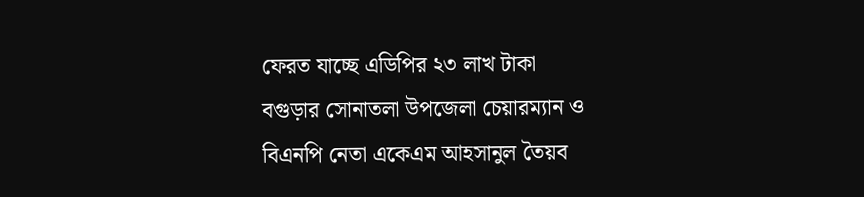ফেরত যাচ্ছে এডিপির ২৩ লাখ টাকা
বগুড়ার সোনাতলা উপজেলা চেয়ারম্যান ও বিএনপি নেতা একেএম আহসানুল তৈয়ব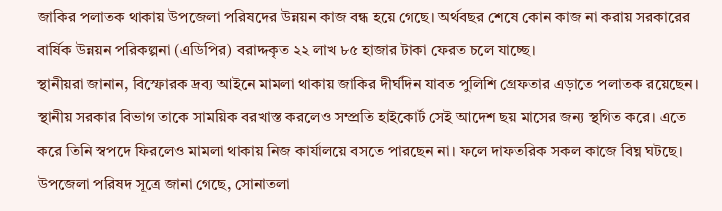জাকির পলাতক থাকায় উপজেলা পরিষদের উন্নয়ন কাজ বন্ধ হয়ে গেছে। অর্থবছর শেষে কোন কাজ না করায় সরকারের বার্ষিক উন্নয়ন পরিকল্পনা (এডিপির) বরাদ্দকৃত ২২ লাখ ৮৫ হাজার টাকা ফেরত চলে যাচ্ছে।
স্থানীয়রা জানান, বিস্ফোরক দ্রব্য আইনে মামলা থাকায় জাকির দীর্ঘদিন যাবত পুলিশি গ্রেফতার এড়াতে পলাতক রয়েছেন। স্থানীয় সরকার বিভাগ তাকে সাময়িক বরখাস্ত করলেও সম্প্রতি হাইকোর্ট সেই আদেশ ছয় মাসের জন্য স্থগিত করে। এতে করে তিনি স্বপদে ফিরলেও মামলা থাকায় নিজ কার্যালয়ে বসতে পারছেন না। ফলে দাফতরিক সকল কাজে বিঘ্ন ঘটছে।
উপজেলা পরিষদ সূত্রে জানা গেছে, সোনাতলা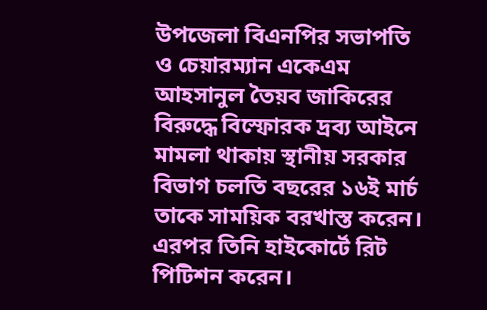উপজেলা বিএনপির সভাপতি ও চেয়ারম্যান একেএম আহসানুল তৈয়ব জাকিরের বিরুদ্ধে বিস্ফোরক দ্রব্য আইনে মামলা থাকায় স্থানীয় সরকার বিভাগ চলতি বছরের ১৬ই মার্চ তাকে সাময়িক বরখাস্ত করেন। এরপর তিনি হাইকোর্টে রিট পিটিশন করেন।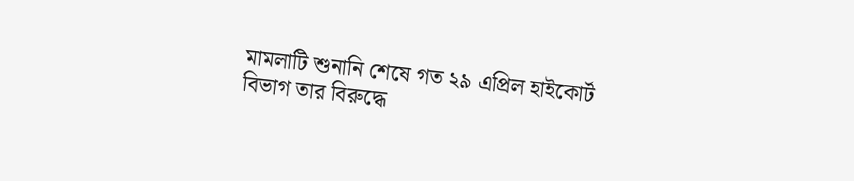মামলাটি শুনানি শেষে গত ২৯ এপ্রিল হাইকোর্ট বিভাগ তার বিরুদ্ধে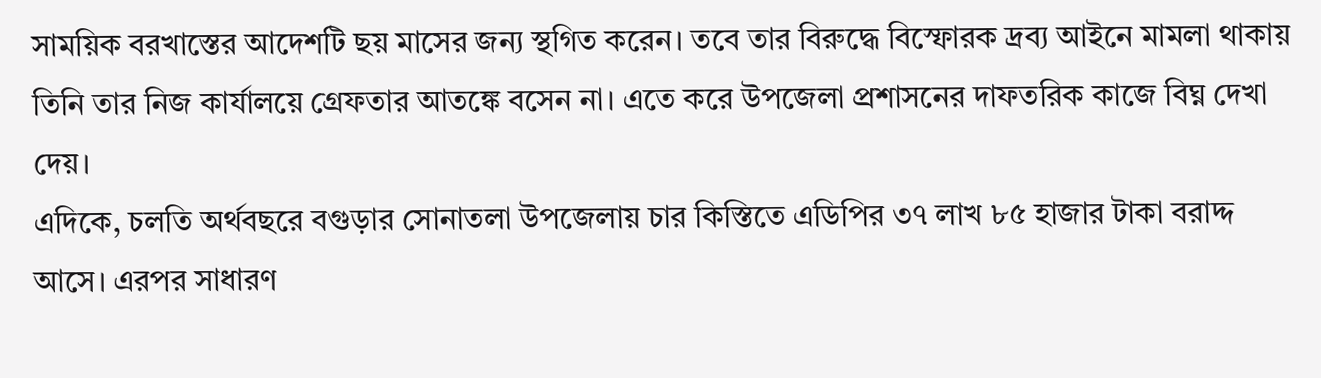সাময়িক বরখাস্তের আদেশটি ছয় মাসের জন্য স্থগিত করেন। তবে তার বিরুদ্ধে বিস্ফোরক দ্রব্য আইনে মামলা থাকায় তিনি তার নিজ কার্যালয়ে গ্রেফতার আতঙ্কে বসেন না। এতে করে উপজেলা প্রশাসনের দাফতরিক কাজে বিঘ্ন দেখা দেয়।
এদিকে, চলতি অর্থবছরে বগুড়ার সোনাতলা উপজেলায় চার কিস্তিতে এডিপির ৩৭ লাখ ৮৫ হাজার টাকা বরাদ্দ আসে। এরপর সাধারণ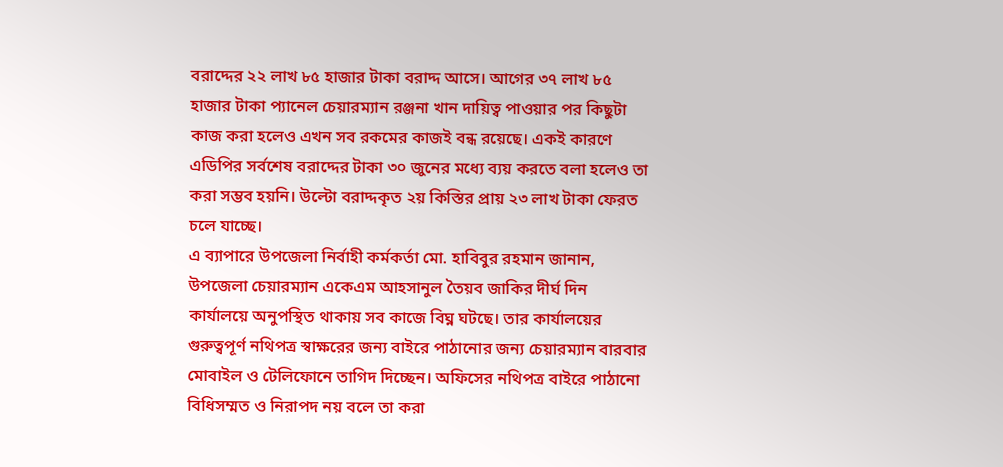বরাদ্দের ২২ লাখ ৮৫ হাজার টাকা বরাদ্দ আসে। আগের ৩৭ লাখ ৮৫ হাজার টাকা প্যানেল চেয়ারম্যান রঞ্জনা খান দায়িত্ব পাওয়ার পর কিছুটা কাজ করা হলেও এখন সব রকমের কাজই বন্ধ রয়েছে। একই কারণে এডিপির সর্বশেষ বরাদ্দের টাকা ৩০ জুনের মধ্যে ব্যয় করতে বলা হলেও তা করা সম্ভব হয়নি। উল্টো বরাদ্দকৃত ২য় কিস্তির প্রায় ২৩ লাখ টাকা ফেরত চলে যাচ্ছে।
এ ব্যাপারে উপজেলা নির্বাহী কর্মকর্তা মো. হাবিবুর রহমান জানান, উপজেলা চেয়ারম্যান একেএম আহসানুল তৈয়ব জাকির দীর্ঘ দিন কার্যালয়ে অনুপস্থিত থাকায় সব কাজে বিঘ্ন ঘটছে। তার কার্যালয়ের গুরুত্বপূর্ণ নথিপত্র স্বাক্ষরের জন্য বাইরে পাঠানোর জন্য চেয়ারম্যান বারবার মোবাইল ও টেলিফোনে তাগিদ দিচ্ছেন। অফিসের নথিপত্র বাইরে পাঠানো বিধিসম্মত ও নিরাপদ নয় বলে তা করা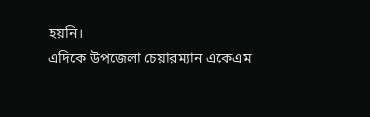হয়নি।
এদিকে উপজেলা চেয়ারম্যান একেএম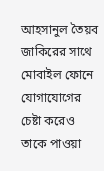আহসানুল তৈয়ব জাকিরের সাথে মোবাইল ফোনে যোগাযোগের চেষ্টা করেও তাকে পাওয়া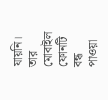যায়নি। তার মোবাইল ফোনটি বন্ধ পাওয়া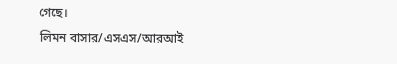গেছে।
লিমন বাসার/এসএস/আরআই